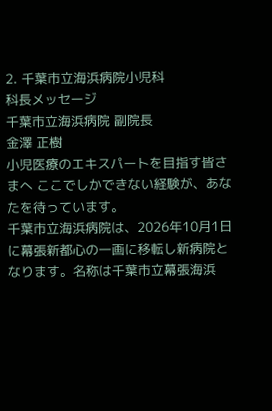2. 千葉市立海浜病院小児科
科長メッセージ
千葉市立海浜病院 副院長
金澤 正樹
小児医療のエキスパートを目指す皆さまへ ここでしかできない経験が、あなたを待っています。
千葉市立海浜病院は、2026年10月1日に幕張新都心の一画に移転し新病院となります。名称は千葉市立幕張海浜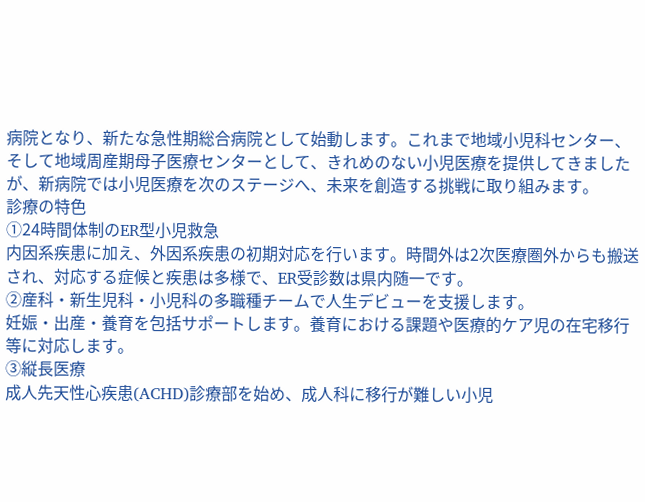病院となり、新たな急性期総合病院として始動します。これまで地域小児科センター、そして地域周産期母子医療センターとして、きれめのない小児医療を提供してきましたが、新病院では小児医療を次のステージへ、未来を創造する挑戦に取り組みます。
診療の特色
①24時間体制のER型小児救急
内因系疾患に加え、外因系疾患の初期対応を行います。時間外は2次医療圏外からも搬送され、対応する症候と疾患は多様で、ER受診数は県内随一です。
②産科・新生児科・小児科の多職種チームで人生デビューを支援します。
妊娠・出産・養育を包括サポートします。養育における課題や医療的ケア児の在宅移行等に対応します。
③縦長医療
成人先天性心疾患(ACHD)診療部を始め、成人科に移行が難しい小児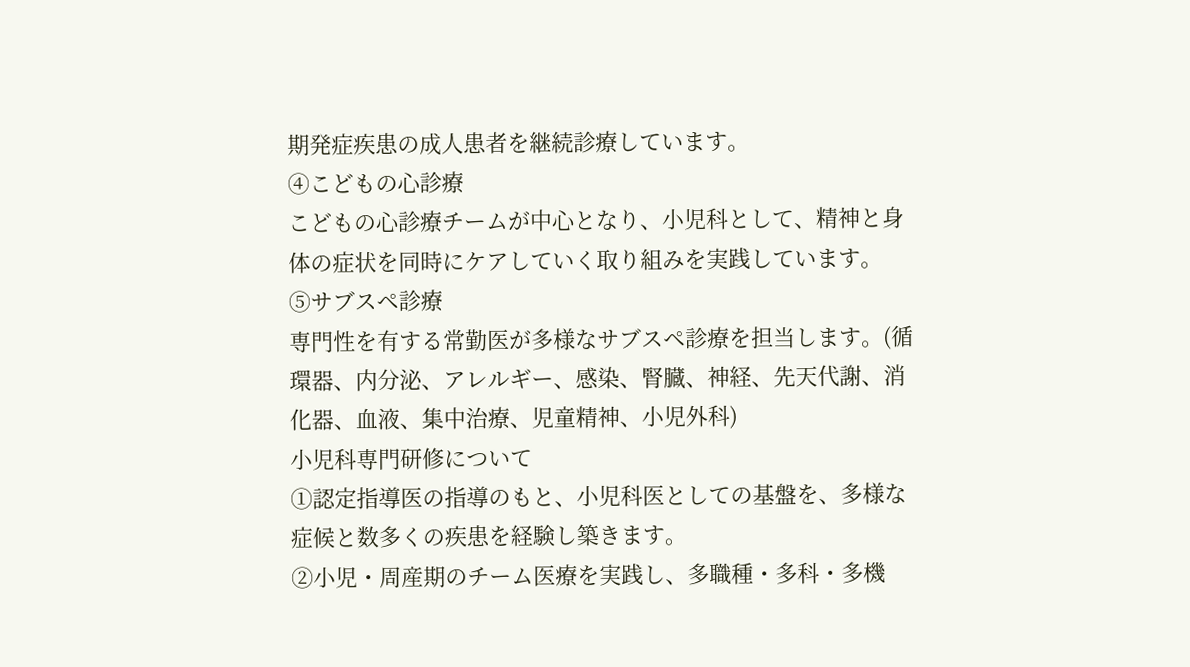期発症疾患の成人患者を継続診療しています。
④こどもの心診療
こどもの心診療チームが中心となり、小児科として、精神と身体の症状を同時にケアしていく取り組みを実践しています。
⑤サブスペ診療
専門性を有する常勤医が多様なサブスペ診療を担当します。(循環器、内分泌、アレルギー、感染、腎臓、神経、先天代謝、消化器、血液、集中治療、児童精神、小児外科)
小児科専門研修について
①認定指導医の指導のもと、小児科医としての基盤を、多様な症候と数多くの疾患を経験し築きます。
②小児・周産期のチーム医療を実践し、多職種・多科・多機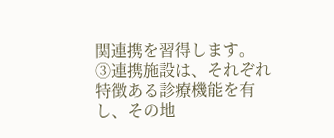関連携を習得します。
③連携施設は、それぞれ特徴ある診療機能を有し、その地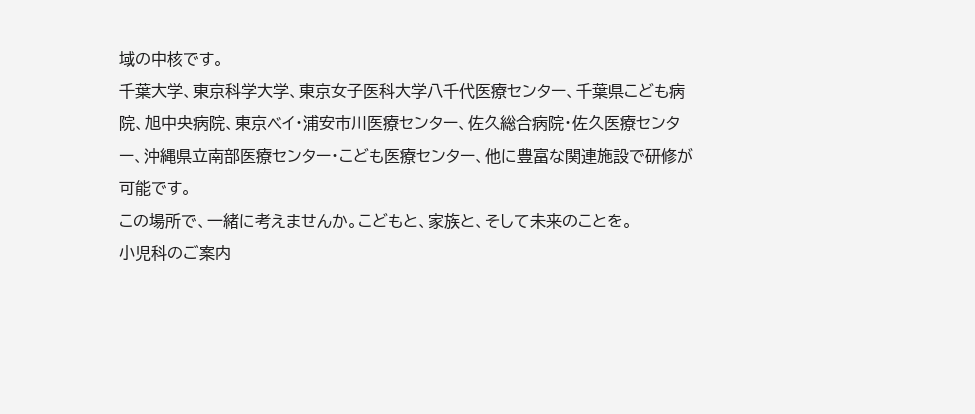域の中核です。
千葉大学、東京科学大学、東京女子医科大学八千代医療センター、千葉県こども病院、旭中央病院、東京ベイ・浦安市川医療センター、佐久総合病院・佐久医療センター、沖縄県立南部医療センター・こども医療センター、他に豊富な関連施設で研修が可能です。
この場所で、一緒に考えませんか。こどもと、家族と、そして未来のことを。
小児科のご案内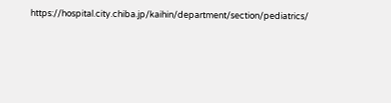https://hospital.city.chiba.jp/kaihin/department/section/pediatrics/